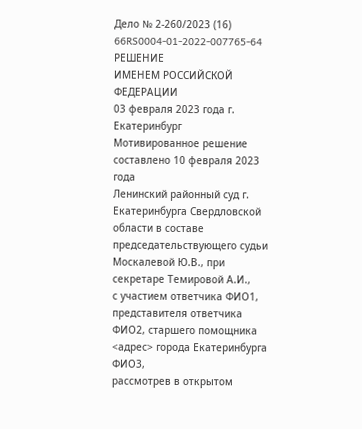Дело № 2-260/2023 (16)
66RS0004-01-2022-007765-64
РЕШЕНИЕ
ИМЕНЕМ РОССИЙСКОЙ ФЕДЕРАЦИИ
03 февраля 2023 года г. Екатеринбург
Мотивированное решение составлено 10 февраля 2023 года
Ленинский районный суд г. Екатеринбурга Свердловской области в составе председательствующего судьи Москалевой Ю.В., при секретаре Темировой А.И.,
с участием ответчика ФИО1, представителя ответчика ФИО2, старшего помощника <адрес> города Екатеринбурга ФИО3,
рассмотрев в открытом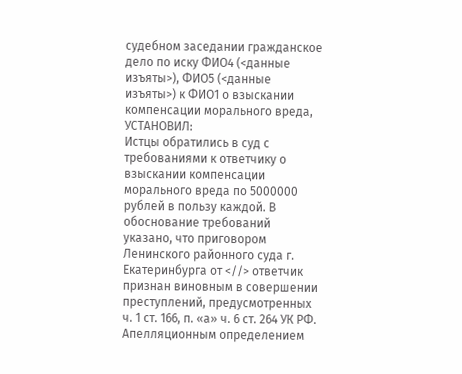судебном заседании гражданское дело по иску ФИО4 (<данные изъяты>), ФИО5 (<данные изъяты>) к ФИО1 о взыскании компенсации морального вреда,
УСТАНОВИЛ:
Истцы обратились в суд с требованиями к ответчику о взыскании компенсации морального вреда по 5000000 рублей в пользу каждой. В обоснование требований указано, что приговором Ленинского районного суда г. Екатеринбурга от <//> ответчик признан виновным в совершении преступлений, предусмотренных ч. 1 ст. 166, п. «а» ч. 6 ст. 264 УК РФ. Апелляционным определением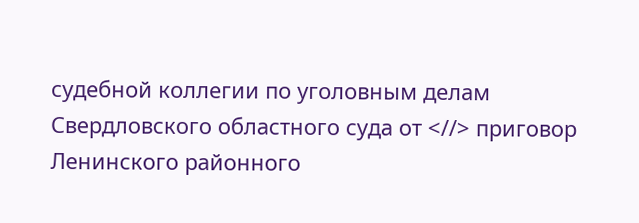судебной коллегии по уголовным делам Свердловского областного суда от <//> приговор Ленинского районного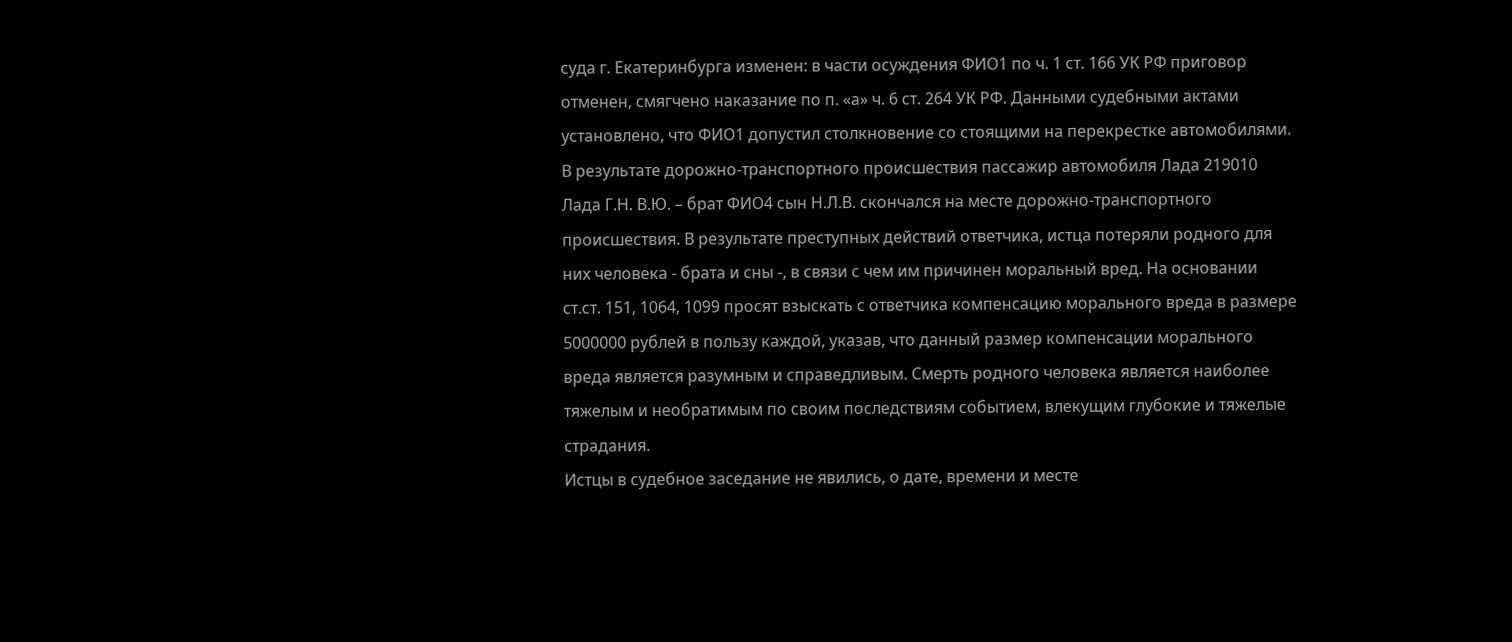суда г. Екатеринбурга изменен: в части осуждения ФИО1 по ч. 1 ст. 166 УК РФ приговор отменен, смягчено наказание по п. «а» ч. 6 ст. 264 УК РФ. Данными судебными актами установлено, что ФИО1 допустил столкновение со стоящими на перекрестке автомобилями. В результате дорожно-транспортного происшествия пассажир автомобиля Лада 219010 Лада Г.Н. В.Ю. – брат ФИО4 сын Н.Л.В. скончался на месте дорожно-транспортного происшествия. В результате преступных действий ответчика, истца потеряли родного для них человека - брата и сны -, в связи с чем им причинен моральный вред. На основании ст.ст. 151, 1064, 1099 просят взыскать с ответчика компенсацию морального вреда в размере 5000000 рублей в пользу каждой, указав, что данный размер компенсации морального вреда является разумным и справедливым. Смерть родного человека является наиболее тяжелым и необратимым по своим последствиям событием, влекущим глубокие и тяжелые страдания.
Истцы в судебное заседание не явились, о дате, времени и месте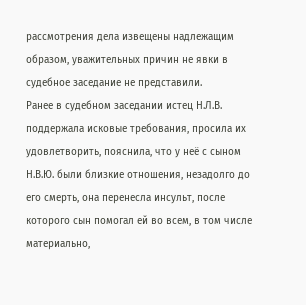рассмотрения дела извещены надлежащим образом, уважительных причин не явки в судебное заседание не представили.
Ранее в судебном заседании истец Н.Л.В. поддержала исковые требования, просила их удовлетворить, пояснила, что у неё с сыном Н.В.Ю. были близкие отношения, незадолго до его смерть, она перенесла инсульт, после которого сын помогал ей во всем, в том числе материально,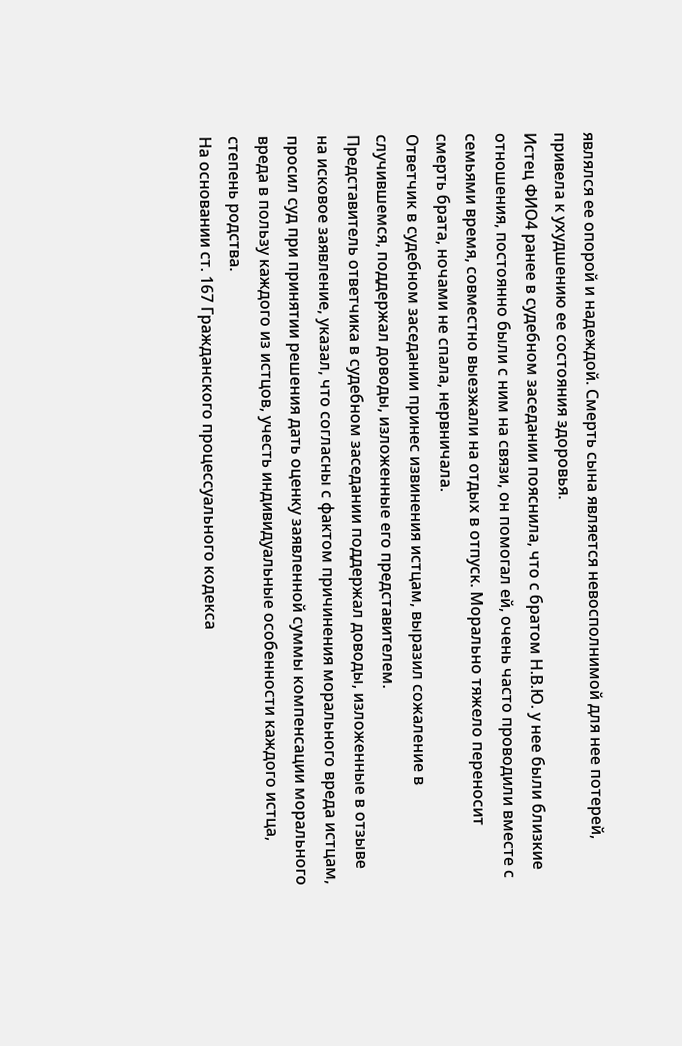являлся ее опорой и надеждой. Смерть сына является невосполнимой для нее потерей, привела к ухудшению ее состояния здоровья.
Истец ФИО4 ранее в судебном заседании пояснила, что с братом Н.В.Ю. у нее были близкие отношения, постоянно были с ним на связи, он помогал ей, очень часто проводили вместе с семьями время, совместно выезжали на отдых в отпуск. Морально тяжело переносит смерть брата, ночами не спала, нервничала.
Ответчик в судебном заседании принес извинения истцам, выразил сожаление в случившемся, поддержал доводы, изложенные его представителем.
Представитель ответчика в судебном заседании поддержал доводы, изложенные в отзыве на исковое заявление, указал, что согласны с фактом причинения морального вреда истцам, просил суд при принятии решения дать оценку заявленной суммы компенсации морального вреда в пользу каждого из истцов, учесть индивидуальные особенности каждого истца, степень родства.
На основании ст. 167 Гражданского процессуального кодекса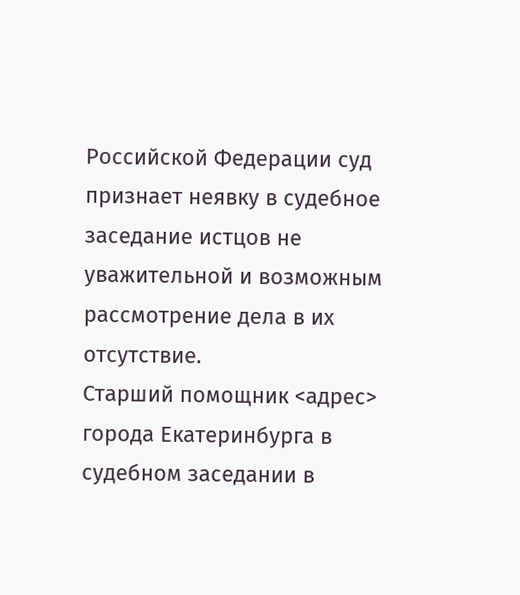Российской Федерации суд признает неявку в судебное заседание истцов не уважительной и возможным рассмотрение дела в их отсутствие.
Старший помощник <адрес> города Екатеринбурга в судебном заседании в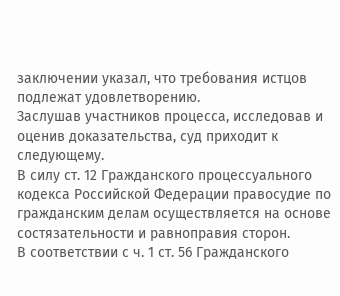заключении указал, что требования истцов подлежат удовлетворению.
Заслушав участников процесса, исследовав и оценив доказательства, суд приходит к следующему.
В силу ст. 12 Гражданского процессуального кодекса Российской Федерации правосудие по гражданским делам осуществляется на основе состязательности и равноправия сторон.
В соответствии с ч. 1 ст. 56 Гражданского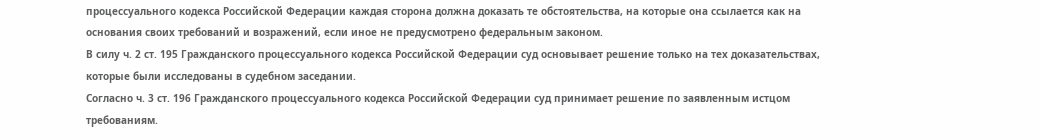процессуального кодекса Российской Федерации каждая сторона должна доказать те обстоятельства, на которые она ссылается как на основания своих требований и возражений, если иное не предусмотрено федеральным законом.
В силу ч. 2 ст. 195 Гражданского процессуального кодекса Российской Федерации суд основывает решение только на тех доказательствах, которые были исследованы в судебном заседании.
Согласно ч. 3 ст. 196 Гражданского процессуального кодекса Российской Федерации суд принимает решение по заявленным истцом требованиям.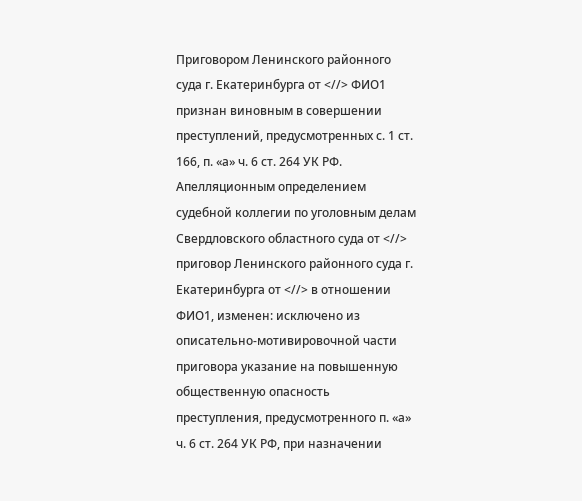Приговором Ленинского районного суда г. Екатеринбурга от <//> ФИО1 признан виновным в совершении преступлений, предусмотренных с. 1 ст. 166, п. «а» ч. 6 ст. 264 УК РФ.
Апелляционным определением судебной коллегии по уголовным делам Свердловского областного суда от <//> приговор Ленинского районного суда г. Екатеринбурга от <//> в отношении ФИО1, изменен: исключено из описательно-мотивировочной части приговора указание на повышенную общественную опасность преступления, предусмотренного п. «а» ч. 6 ст. 264 УК РФ, при назначении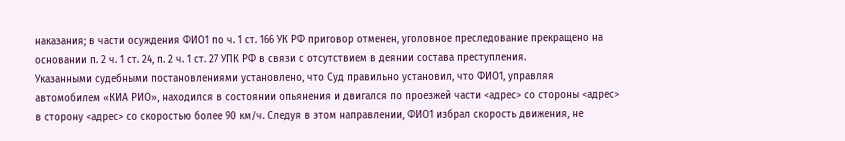наказания; в части осуждения ФИО1 по ч. 1 ст. 166 УК РФ приговор отменен, уголовное преследование прекращено на основании п. 2 ч. 1 ст. 24, п. 2 ч. 1 ст. 27 УПК РФ в связи с отсутствием в деянии состава преступления.
Указанными судебными постановлениями установлено, что Суд правильно установил, что ФИО1, управляя автомобилем «КИА РИО», находился в состоянии опьянения и двигался по проезжей части <адрес> со стороны <адрес> в сторону <адрес> со скоростью более 90 км/ч. Следуя в этом направлении, ФИО1 избрал скорость движения, не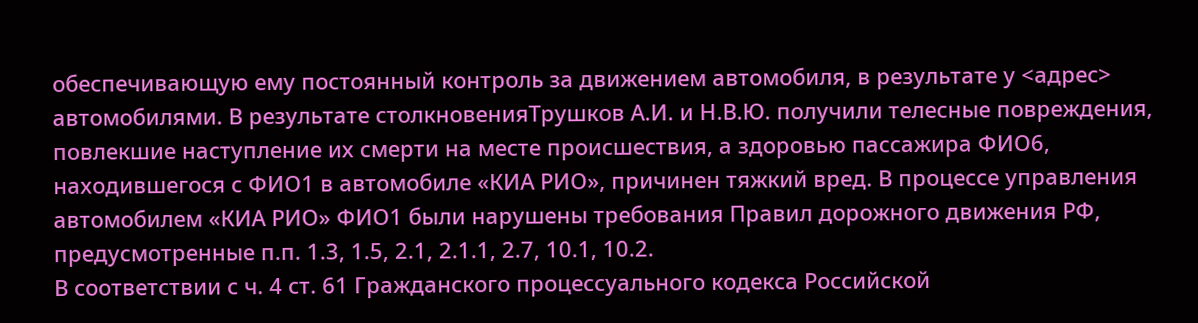обеспечивающую ему постоянный контроль за движением автомобиля, в результате у <адрес> автомобилями. В результате столкновенияТрушков А.И. и Н.В.Ю. получили телесные повреждения, повлекшие наступление их смерти на месте происшествия, а здоровью пассажира ФИО6, находившегося с ФИО1 в автомобиле «КИА РИО», причинен тяжкий вред. В процессе управления автомобилем «КИА РИО» ФИО1 были нарушены требования Правил дорожного движения РФ, предусмотренные п.п. 1.3, 1.5, 2.1, 2.1.1, 2.7, 10.1, 10.2.
В соответствии с ч. 4 ст. 61 Гражданского процессуального кодекса Российской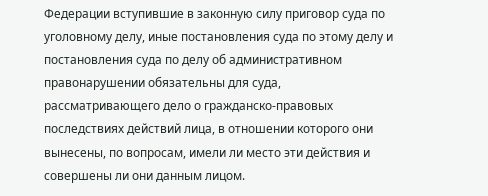Федерации вступившие в законную силу приговор суда по уголовному делу, иные постановления суда по этому делу и постановления суда по делу об административном правонарушении обязательны для суда, рассматривающего дело о гражданско-правовых последствиях действий лица, в отношении которого они вынесены, по вопросам, имели ли место эти действия и совершены ли они данным лицом.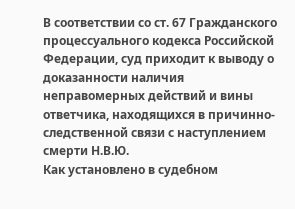В соответствии со ст. 67 Гражданского процессуального кодекса Российской Федерации, суд приходит к выводу о доказанности наличия неправомерных действий и вины ответчика, находящихся в причинно-следственной связи с наступлением смерти Н.В.Ю.
Как установлено в судебном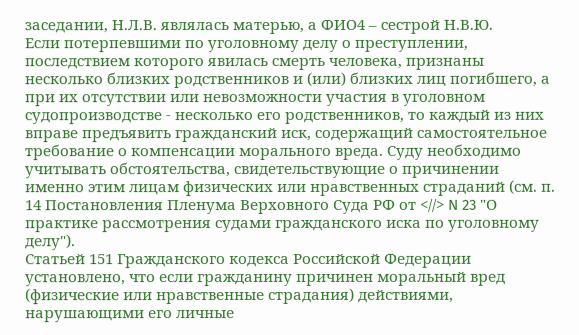заседании, Н.Л.В. являлась матерью, а ФИО4 – сестрой Н.В.Ю.
Если потерпевшими по уголовному делу о преступлении, последствием которого явилась смерть человека, признаны несколько близких родственников и (или) близких лиц погибшего, а при их отсутствии или невозможности участия в уголовном судопроизводстве - несколько его родственников, то каждый из них вправе предъявить гражданский иск, содержащий самостоятельное требование о компенсации морального вреда. Суду необходимо учитывать обстоятельства, свидетельствующие о причинении именно этим лицам физических или нравственных страданий (см. п. 14 Постановления Пленума Верховного Суда РФ от <//> N 23 "О практике рассмотрения судами гражданского иска по уголовному делу").
Статьей 151 Гражданского кодекса Российской Федерации установлено, что если гражданину причинен моральный вред (физические или нравственные страдания) действиями, нарушающими его личные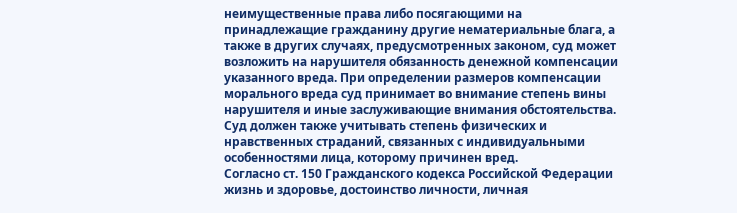неимущественные права либо посягающими на принадлежащие гражданину другие нематериальные блага, а также в других случаях, предусмотренных законом, суд может возложить на нарушителя обязанность денежной компенсации указанного вреда. При определении размеров компенсации морального вреда суд принимает во внимание степень вины нарушителя и иные заслуживающие внимания обстоятельства. Суд должен также учитывать степень физических и нравственных страданий, связанных с индивидуальными особенностями лица, которому причинен вред.
Согласно ст. 150 Гражданского кодекса Российской Федерации жизнь и здоровье, достоинство личности, личная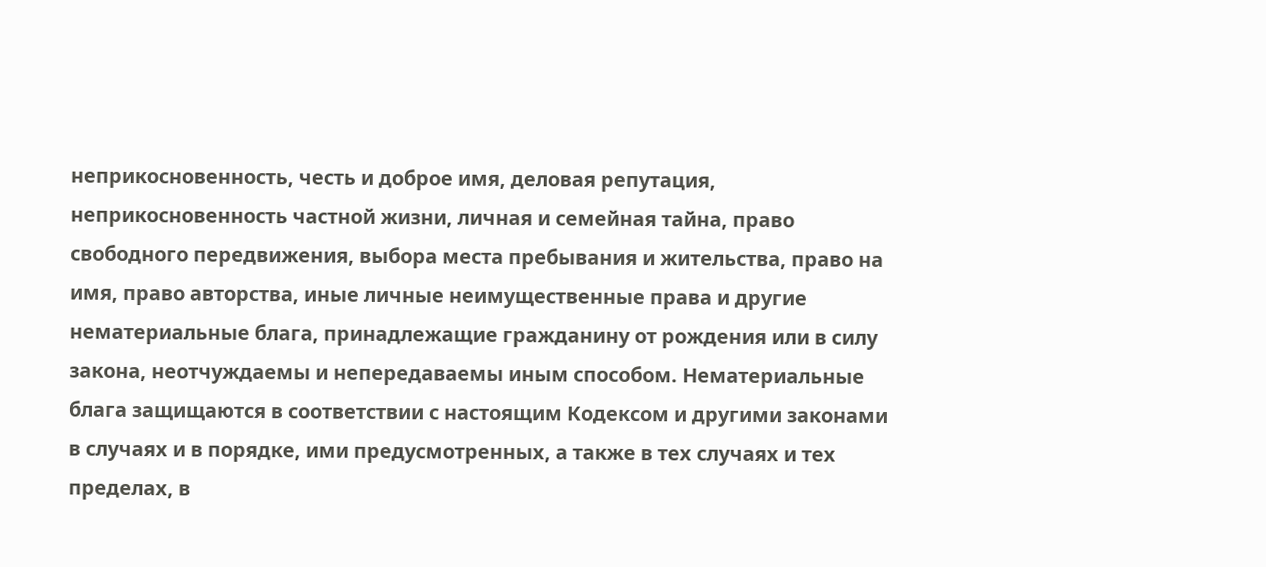неприкосновенность, честь и доброе имя, деловая репутация, неприкосновенность частной жизни, личная и семейная тайна, право свободного передвижения, выбора места пребывания и жительства, право на имя, право авторства, иные личные неимущественные права и другие нематериальные блага, принадлежащие гражданину от рождения или в силу закона, неотчуждаемы и непередаваемы иным способом. Нематериальные блага защищаются в соответствии с настоящим Кодексом и другими законами в случаях и в порядке, ими предусмотренных, а также в тех случаях и тех пределах, в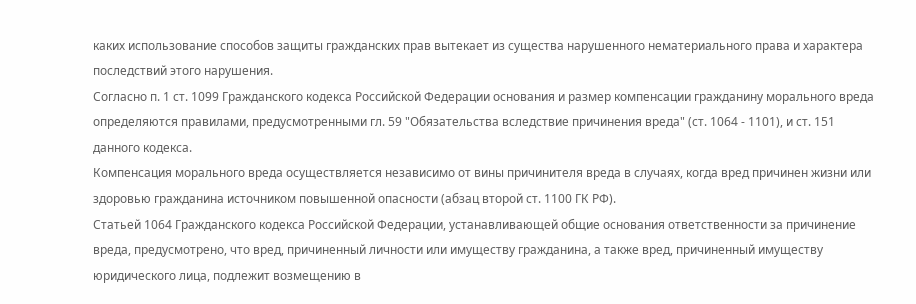каких использование способов защиты гражданских прав вытекает из существа нарушенного нематериального права и характера последствий этого нарушения.
Согласно п. 1 ст. 1099 Гражданского кодекса Российской Федерации основания и размер компенсации гражданину морального вреда определяются правилами, предусмотренными гл. 59 "Обязательства вследствие причинения вреда" (ст. 1064 - 1101), и ст. 151 данного кодекса.
Компенсация морального вреда осуществляется независимо от вины причинителя вреда в случаях, когда вред причинен жизни или здоровью гражданина источником повышенной опасности (абзац второй ст. 1100 ГК РФ).
Статьей 1064 Гражданского кодекса Российской Федерации, устанавливающей общие основания ответственности за причинение вреда, предусмотрено, что вред, причиненный личности или имуществу гражданина, а также вред, причиненный имуществу юридического лица, подлежит возмещению в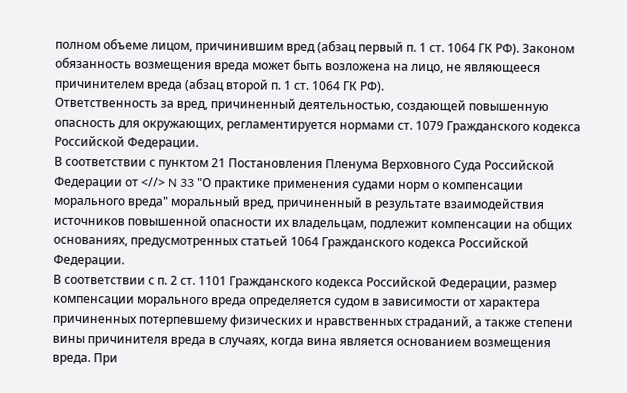полном объеме лицом, причинившим вред (абзац первый п. 1 ст. 1064 ГК РФ). Законом обязанность возмещения вреда может быть возложена на лицо, не являющееся причинителем вреда (абзац второй п. 1 ст. 1064 ГК РФ).
Ответственность за вред, причиненный деятельностью, создающей повышенную опасность для окружающих, регламентируется нормами ст. 1079 Гражданского кодекса Российской Федерации.
В соответствии с пунктом 21 Постановления Пленума Верховного Суда Российской Федерации от <//> N 33 "О практике применения судами норм о компенсации морального вреда" моральный вред, причиненный в результате взаимодействия источников повышенной опасности их владельцам, подлежит компенсации на общих основаниях, предусмотренных статьей 1064 Гражданского кодекса Российской Федерации.
В соответствии с п. 2 ст. 1101 Гражданского кодекса Российской Федерации, размер компенсации морального вреда определяется судом в зависимости от характера причиненных потерпевшему физических и нравственных страданий, а также степени вины причинителя вреда в случаях, когда вина является основанием возмещения вреда. При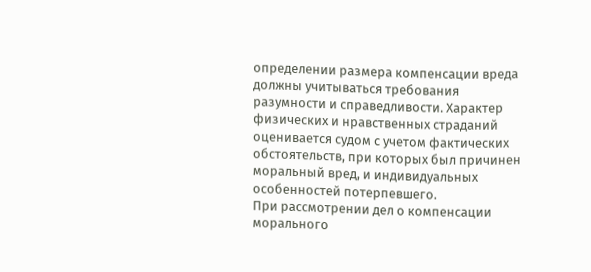определении размера компенсации вреда должны учитываться требования разумности и справедливости. Характер физических и нравственных страданий оценивается судом с учетом фактических обстоятельств, при которых был причинен моральный вред, и индивидуальных особенностей потерпевшего.
При рассмотрении дел о компенсации морального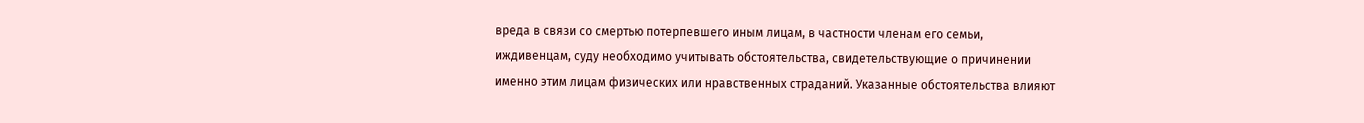вреда в связи со смертью потерпевшего иным лицам, в частности членам его семьи, иждивенцам, суду необходимо учитывать обстоятельства, свидетельствующие о причинении именно этим лицам физических или нравственных страданий. Указанные обстоятельства влияют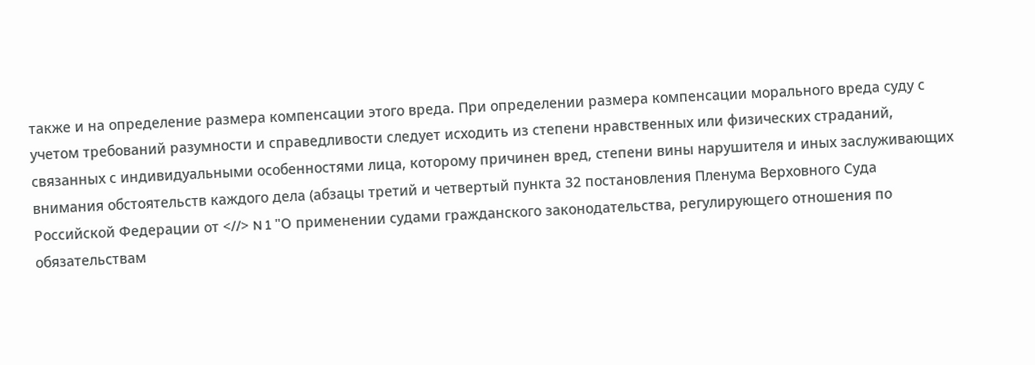также и на определение размера компенсации этого вреда. При определении размера компенсации морального вреда суду с учетом требований разумности и справедливости следует исходить из степени нравственных или физических страданий, связанных с индивидуальными особенностями лица, которому причинен вред, степени вины нарушителя и иных заслуживающих внимания обстоятельств каждого дела (абзацы третий и четвертый пункта 32 постановления Пленума Верховного Суда Российской Федерации от <//> N 1 "О применении судами гражданского законодательства, регулирующего отношения по обязательствам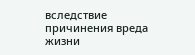вследствие причинения вреда жизни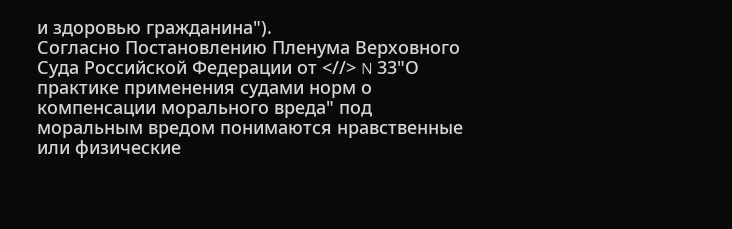и здоровью гражданина").
Согласно Постановлению Пленума Верховного Суда Российской Федерации от <//> N 33"О практике применения судами норм о компенсации морального вреда" под моральным вредом понимаются нравственные или физические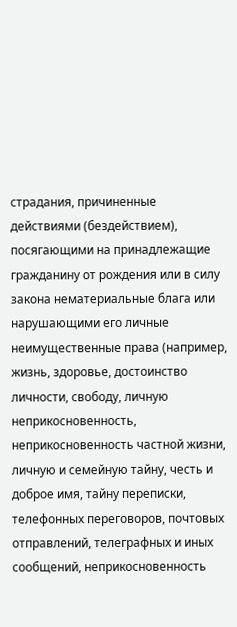страдания, причиненные действиями (бездействием), посягающими на принадлежащие гражданину от рождения или в силу закона нематериальные блага или нарушающими его личные неимущественные права (например, жизнь, здоровье, достоинство личности, свободу, личную неприкосновенность, неприкосновенность частной жизни, личную и семейную тайну, честь и доброе имя, тайну переписки, телефонных переговоров, почтовых отправлений, телеграфных и иных сообщений, неприкосновенность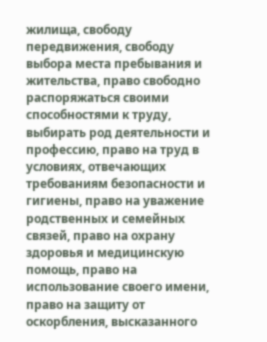жилища, свободу передвижения, свободу выбора места пребывания и жительства, право свободно распоряжаться своими способностями к труду, выбирать род деятельности и профессию, право на труд в условиях, отвечающих требованиям безопасности и гигиены, право на уважение родственных и семейных связей, право на охрану здоровья и медицинскую помощь, право на использование своего имени, право на защиту от оскорбления, высказанного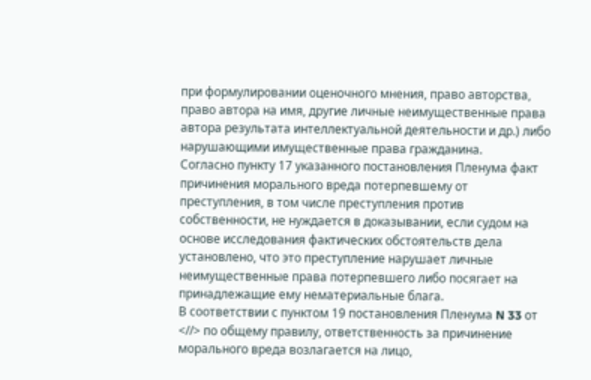при формулировании оценочного мнения, право авторства, право автора на имя, другие личные неимущественные права автора результата интеллектуальной деятельности и др.) либо нарушающими имущественные права гражданина.
Согласно пункту 17 указанного постановления Пленума факт причинения морального вреда потерпевшему от преступления, в том числе преступления против собственности, не нуждается в доказывании, если судом на основе исследования фактических обстоятельств дела установлено, что это преступление нарушает личные неимущественные права потерпевшего либо посягает на принадлежащие ему нематериальные блага.
В соответствии с пунктом 19 постановления Пленума N 33 от <//> по общему правилу, ответственность за причинение морального вреда возлагается на лицо,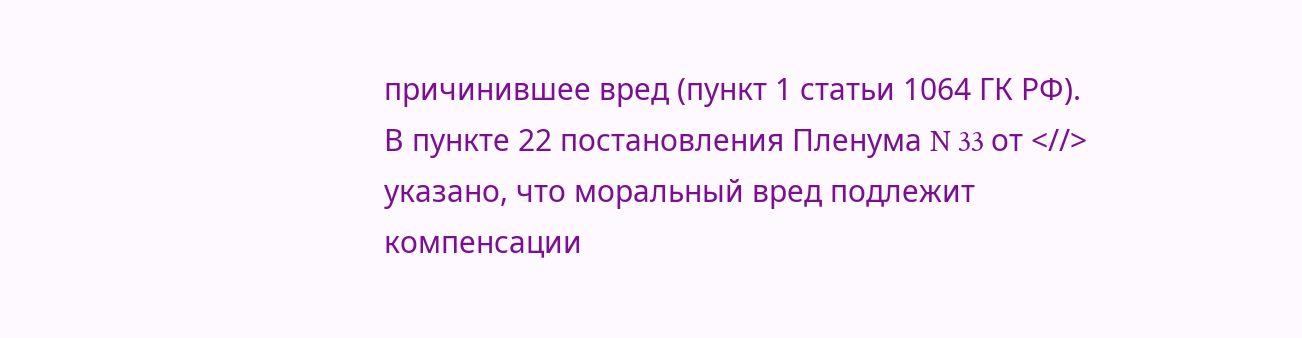причинившее вред (пункт 1 статьи 1064 ГК РФ).
В пункте 22 постановления Пленума N 33 от <//> указано, что моральный вред подлежит компенсации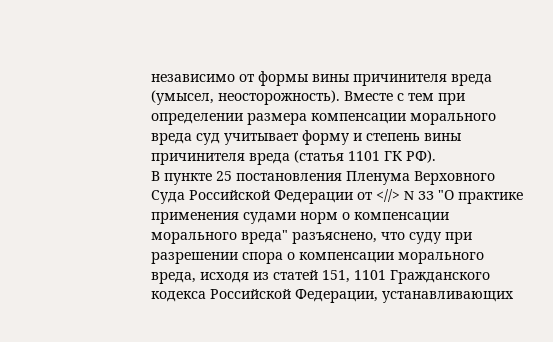независимо от формы вины причинителя вреда (умысел, неосторожность). Вместе с тем при определении размера компенсации морального вреда суд учитывает форму и степень вины причинителя вреда (статья 1101 ГК РФ).
В пункте 25 постановления Пленума Верховного Суда Российской Федерации от <//> N 33 "О практике применения судами норм о компенсации морального вреда" разъяснено, что суду при разрешении спора о компенсации морального вреда, исходя из статей 151, 1101 Гражданского кодекса Российской Федерации, устанавливающих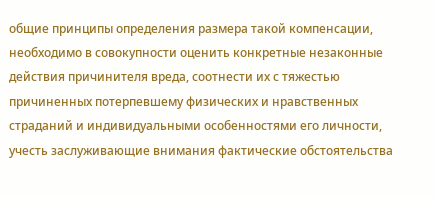общие принципы определения размера такой компенсации, необходимо в совокупности оценить конкретные незаконные действия причинителя вреда, соотнести их с тяжестью причиненных потерпевшему физических и нравственных страданий и индивидуальными особенностями его личности, учесть заслуживающие внимания фактические обстоятельства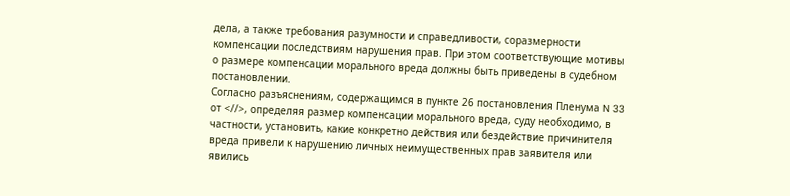дела, а также требования разумности и справедливости, соразмерности компенсации последствиям нарушения прав. При этом соответствующие мотивы о размере компенсации морального вреда должны быть приведены в судебном постановлении.
Согласно разъяснениям, содержащимся в пункте 26 постановления Пленума N 33 от <//>, определяя размер компенсации морального вреда, суду необходимо, в частности, установить, какие конкретно действия или бездействие причинителя вреда привели к нарушению личных неимущественных прав заявителя или явились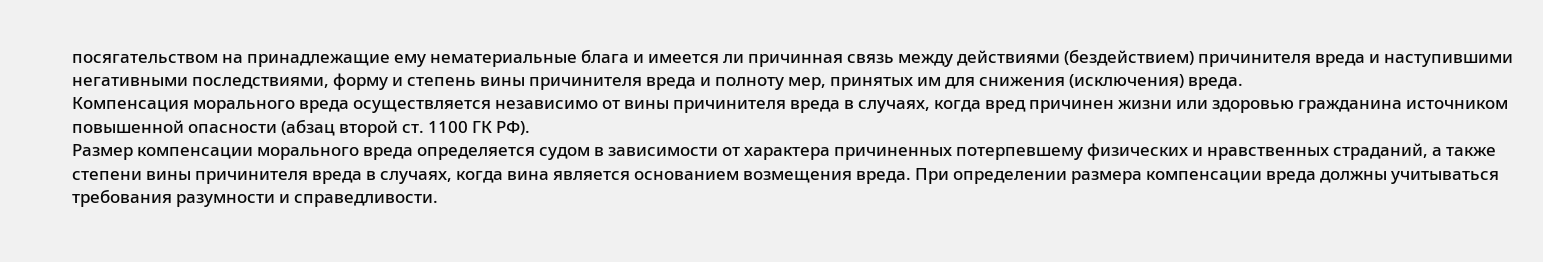посягательством на принадлежащие ему нематериальные блага и имеется ли причинная связь между действиями (бездействием) причинителя вреда и наступившими негативными последствиями, форму и степень вины причинителя вреда и полноту мер, принятых им для снижения (исключения) вреда.
Компенсация морального вреда осуществляется независимо от вины причинителя вреда в случаях, когда вред причинен жизни или здоровью гражданина источником повышенной опасности (абзац второй ст. 1100 ГК РФ).
Размер компенсации морального вреда определяется судом в зависимости от характера причиненных потерпевшему физических и нравственных страданий, а также степени вины причинителя вреда в случаях, когда вина является основанием возмещения вреда. При определении размера компенсации вреда должны учитываться требования разумности и справедливости.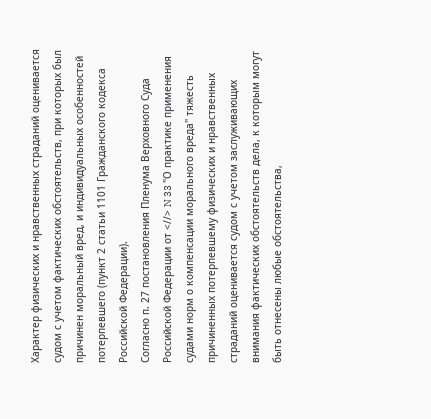Характер физических и нравственных страданий оценивается судом с учетом фактических обстоятельств, при которых был причинен моральный вред, и индивидуальных особенностей потерпевшего (пункт 2 статьи 1101 Гражданского кодекса Российской Федерации).
Согласно п. 27 постановления Пленума Верховного Суда Российской Федерации от <//> N 33 "О практике применения судами норм о компенсации морального вреда" тяжесть причиненных потерпевшему физических и нравственных страданий оценивается судом с учетом заслуживающих внимания фактических обстоятельств дела, к которым могут быть отнесены любые обстоятельства,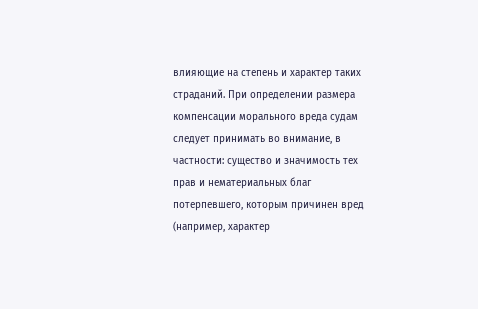влияющие на степень и характер таких страданий. При определении размера компенсации морального вреда судам следует принимать во внимание, в частности: существо и значимость тех прав и нематериальных благ потерпевшего, которым причинен вред (например, характер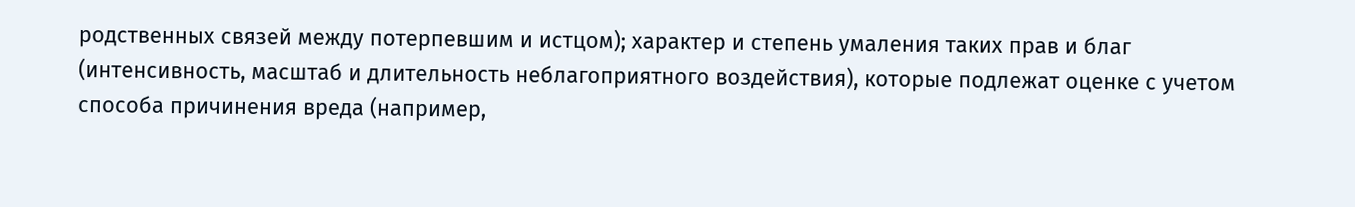родственных связей между потерпевшим и истцом); характер и степень умаления таких прав и благ (интенсивность, масштаб и длительность неблагоприятного воздействия), которые подлежат оценке с учетом способа причинения вреда (например,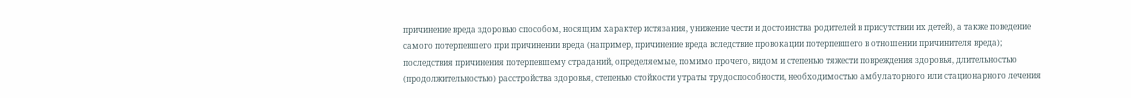причинение вреда здоровью способом, носящим характер истязания, унижение чести и достоинства родителей в присутствии их детей), а также поведение самого потерпевшего при причинении вреда (например, причинение вреда вследствие провокации потерпевшего в отношении причинителя вреда); последствия причинения потерпевшему страданий, определяемые, помимо прочего, видом и степенью тяжести повреждения здоровья, длительностью (продолжительностью) расстройства здоровья, степенью стойкости утраты трудоспособности, необходимостью амбулаторного или стационарного лечения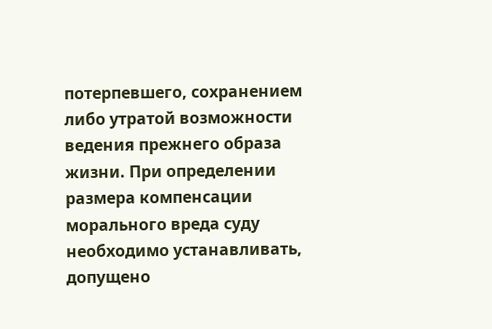потерпевшего, сохранением либо утратой возможности ведения прежнего образа жизни. При определении размера компенсации морального вреда суду необходимо устанавливать, допущено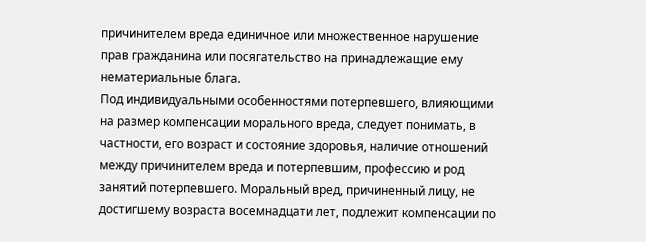причинителем вреда единичное или множественное нарушение прав гражданина или посягательство на принадлежащие ему нематериальные блага.
Под индивидуальными особенностями потерпевшего, влияющими на размер компенсации морального вреда, следует понимать, в частности, его возраст и состояние здоровья, наличие отношений между причинителем вреда и потерпевшим, профессию и род занятий потерпевшего. Моральный вред, причиненный лицу, не достигшему возраста восемнадцати лет, подлежит компенсации по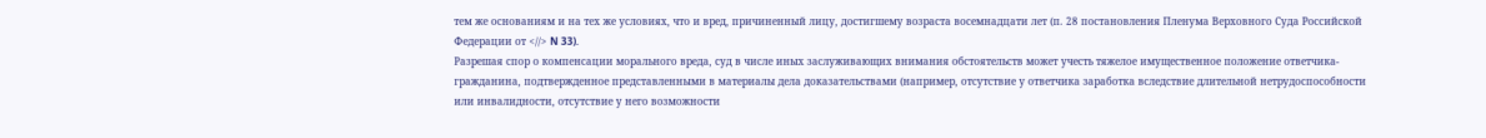тем же основаниям и на тех же условиях, что и вред, причиненный лицу, достигшему возраста восемнадцати лет (п. 28 постановления Пленума Верховного Суда Российской Федерации от <//> N 33).
Разрешая спор о компенсации морального вреда, суд в числе иных заслуживающих внимания обстоятельств может учесть тяжелое имущественное положение ответчика-гражданина, подтвержденное представленными в материалы дела доказательствами (например, отсутствие у ответчика заработка вследствие длительной нетрудоспособности или инвалидности, отсутствие у него возможности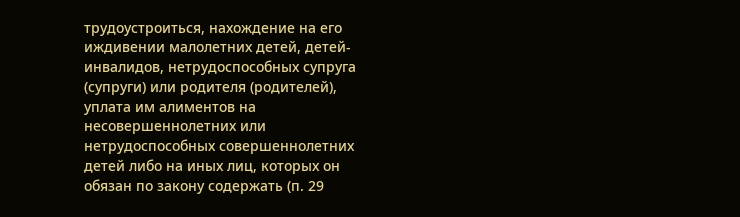трудоустроиться, нахождение на его иждивении малолетних детей, детей-инвалидов, нетрудоспособных супруга (супруги) или родителя (родителей), уплата им алиментов на несовершеннолетних или нетрудоспособных совершеннолетних детей либо на иных лиц, которых он обязан по закону содержать (п. 29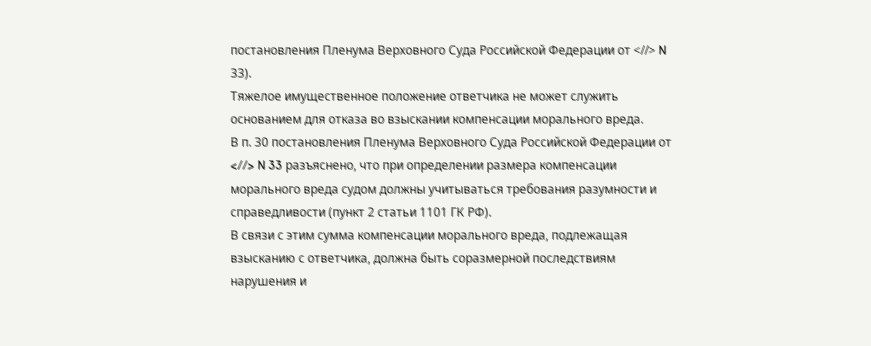постановления Пленума Верховного Суда Российской Федерации от <//> N 33).
Тяжелое имущественное положение ответчика не может служить основанием для отказа во взыскании компенсации морального вреда.
В п. 30 постановления Пленума Верховного Суда Российской Федерации от <//> N 33 разъяснено, что при определении размера компенсации морального вреда судом должны учитываться требования разумности и справедливости (пункт 2 статьи 1101 ГК РФ).
В связи с этим сумма компенсации морального вреда, подлежащая взысканию с ответчика, должна быть соразмерной последствиям нарушения и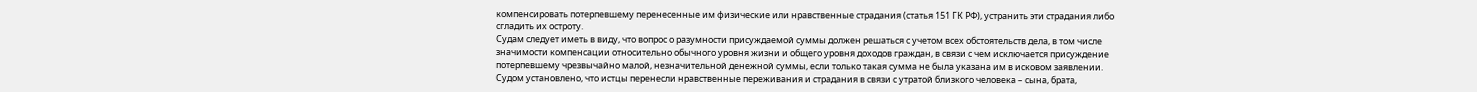компенсировать потерпевшему перенесенные им физические или нравственные страдания (статья 151 ГК РФ), устранить эти страдания либо сгладить их остроту.
Судам следует иметь в виду, что вопрос о разумности присуждаемой суммы должен решаться с учетом всех обстоятельств дела, в том числе значимости компенсации относительно обычного уровня жизни и общего уровня доходов граждан, в связи с чем исключается присуждение потерпевшему чрезвычайно малой, незначительной денежной суммы, если только такая сумма не была указана им в исковом заявлении.
Судом установлено, что истцы перенесли нравственные переживания и страдания в связи с утратой близкого человека – сына, брата,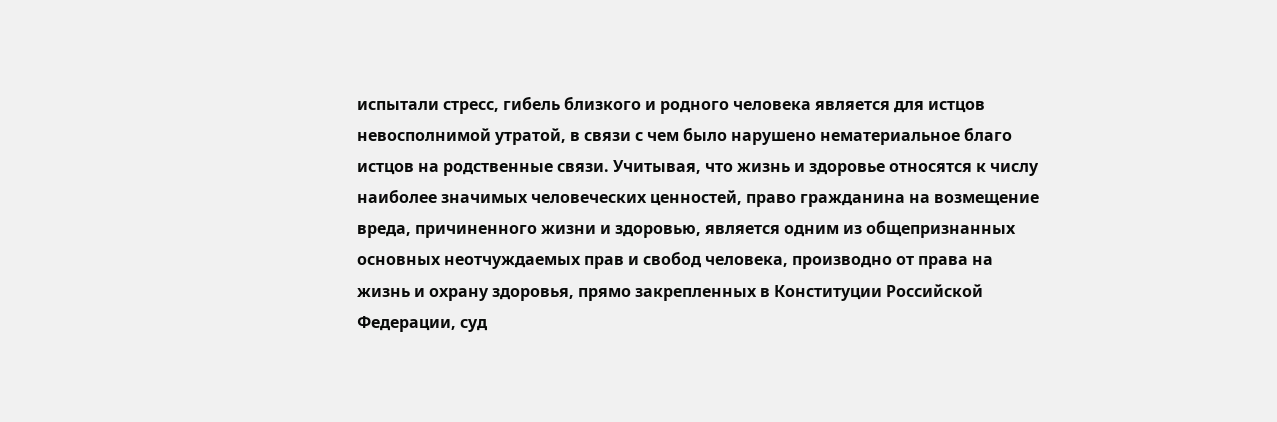испытали стресс, гибель близкого и родного человека является для истцов невосполнимой утратой, в связи с чем было нарушено нематериальное благо истцов на родственные связи. Учитывая, что жизнь и здоровье относятся к числу наиболее значимых человеческих ценностей, право гражданина на возмещение вреда, причиненного жизни и здоровью, является одним из общепризнанных основных неотчуждаемых прав и свобод человека, производно от права на жизнь и охрану здоровья, прямо закрепленных в Конституции Российской Федерации, суд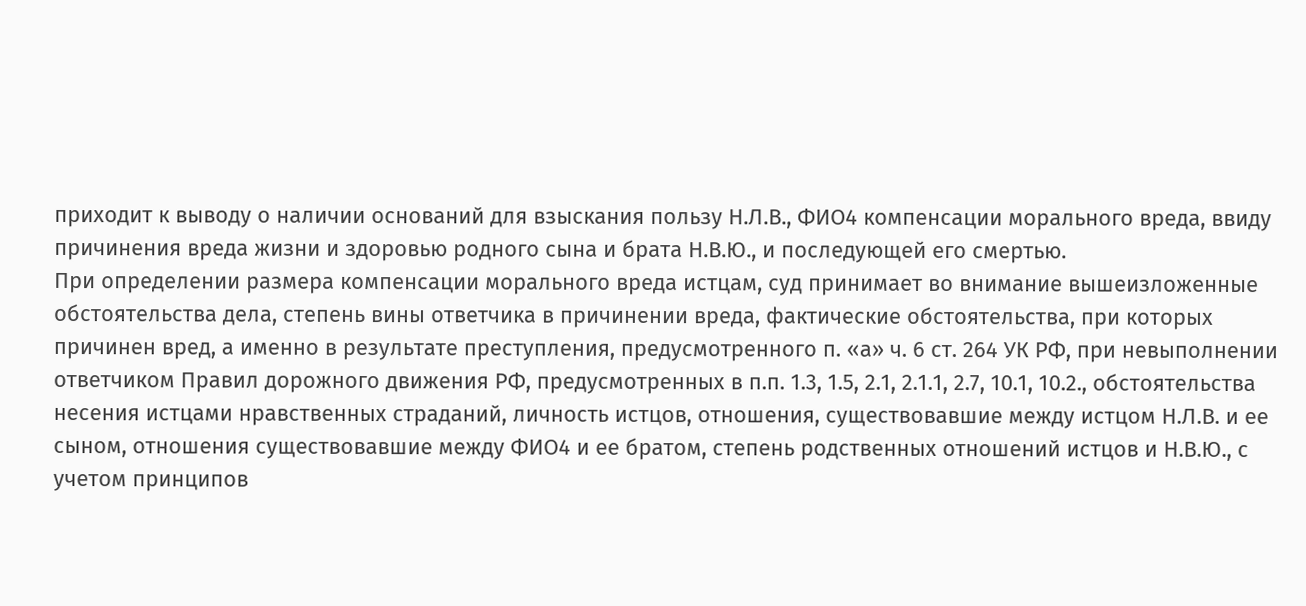приходит к выводу о наличии оснований для взыскания пользу Н.Л.В., ФИО4 компенсации морального вреда, ввиду причинения вреда жизни и здоровью родного сына и брата Н.В.Ю., и последующей его смертью.
При определении размера компенсации морального вреда истцам, суд принимает во внимание вышеизложенные обстоятельства дела, степень вины ответчика в причинении вреда, фактические обстоятельства, при которых причинен вред, а именно в результате преступления, предусмотренного п. «а» ч. 6 ст. 264 УК РФ, при невыполнении ответчиком Правил дорожного движения РФ, предусмотренных в п.п. 1.3, 1.5, 2.1, 2.1.1, 2.7, 10.1, 10.2., обстоятельства несения истцами нравственных страданий, личность истцов, отношения, существовавшие между истцом Н.Л.В. и ее сыном, отношения существовавшие между ФИО4 и ее братом, степень родственных отношений истцов и Н.В.Ю., с учетом принципов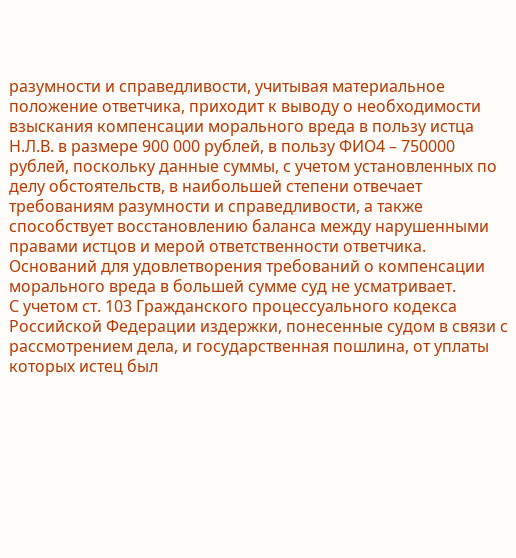разумности и справедливости, учитывая материальное положение ответчика, приходит к выводу о необходимости взыскания компенсации морального вреда в пользу истца Н.Л.В. в размере 900 000 рублей, в пользу ФИО4 – 750000 рублей, поскольку данные суммы, с учетом установленных по делу обстоятельств, в наибольшей степени отвечает требованиям разумности и справедливости, а также способствует восстановлению баланса между нарушенными правами истцов и мерой ответственности ответчика. Оснований для удовлетворения требований о компенсации морального вреда в большей сумме суд не усматривает.
С учетом ст. 103 Гражданского процессуального кодекса Российской Федерации издержки, понесенные судом в связи с рассмотрением дела, и государственная пошлина, от уплаты которых истец был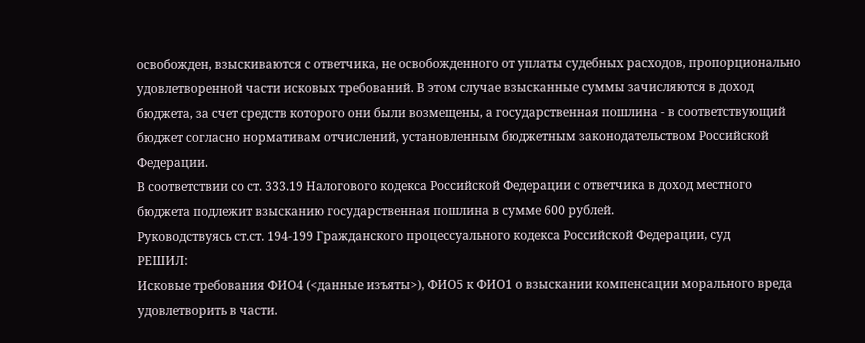освобожден, взыскиваются с ответчика, не освобожденного от уплаты судебных расходов, пропорционально удовлетворенной части исковых требований. В этом случае взысканные суммы зачисляются в доход бюджета, за счет средств которого они были возмещены, а государственная пошлина - в соответствующий бюджет согласно нормативам отчислений, установленным бюджетным законодательством Российской Федерации.
В соответствии со ст. 333.19 Налогового кодекса Российской Федерации с ответчика в доход местного бюджета подлежит взысканию государственная пошлина в сумме 600 рублей.
Руководствуясь ст.ст. 194-199 Гражданского процессуального кодекса Российской Федерации, суд
РЕШИЛ:
Исковые требования ФИО4 (<данные изъяты>), ФИО5 к ФИО1 о взыскании компенсации морального вреда удовлетворить в части.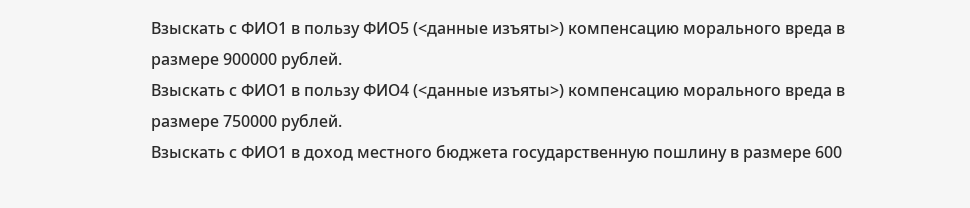Взыскать с ФИО1 в пользу ФИО5 (<данные изъяты>) компенсацию морального вреда в размере 900000 рублей.
Взыскать с ФИО1 в пользу ФИО4 (<данные изъяты>) компенсацию морального вреда в размере 750000 рублей.
Взыскать с ФИО1 в доход местного бюджета государственную пошлину в размере 600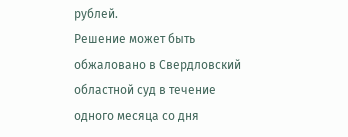рублей.
Решение может быть обжаловано в Свердловский областной суд в течение одного месяца со дня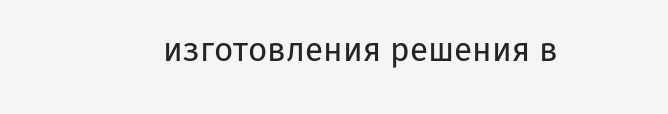изготовления решения в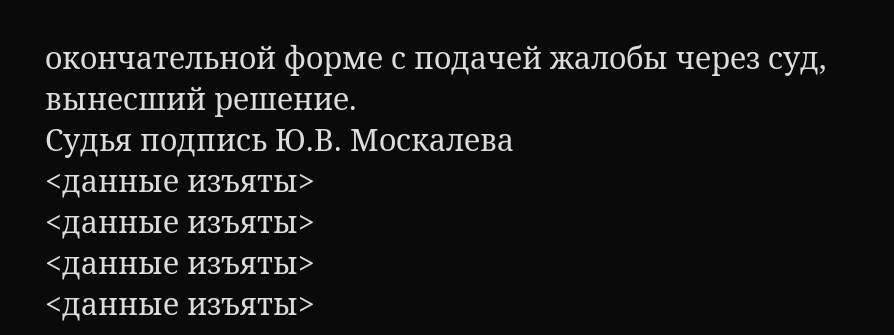окончательной форме с подачей жалобы через суд, вынесший решение.
Судья подпись Ю.В. Москалева
<данные изъяты>
<данные изъяты>
<данные изъяты>
<данные изъяты>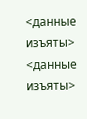<данные изъяты>
<данные изъяты>